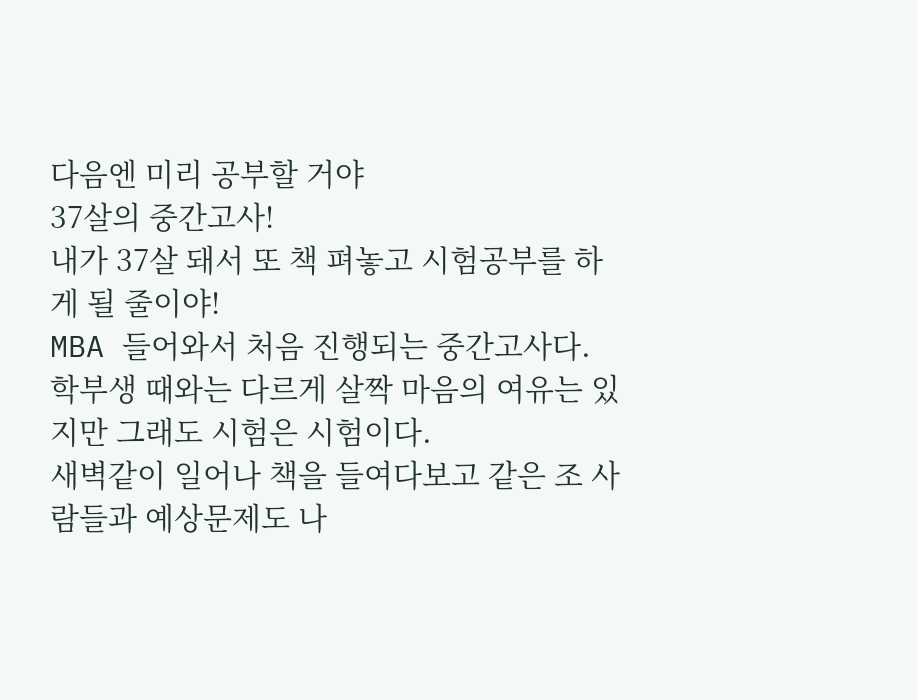다음엔 미리 공부할 거야
37살의 중간고사!
내가 37살 돼서 또 책 펴놓고 시험공부를 하게 될 줄이야!
MBA 들어와서 처음 진행되는 중간고사다.
학부생 때와는 다르게 살짝 마음의 여유는 있지만 그래도 시험은 시험이다.
새벽같이 일어나 책을 들여다보고 같은 조 사람들과 예상문제도 나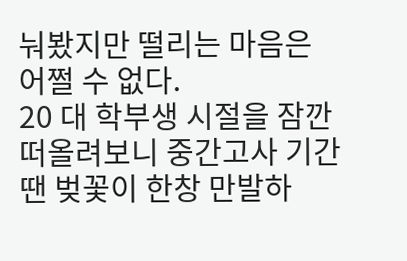눠봤지만 떨리는 마음은 어쩔 수 없다.
20 대 학부생 시절을 잠깐 떠올려보니 중간고사 기간 땐 벚꽃이 한창 만발하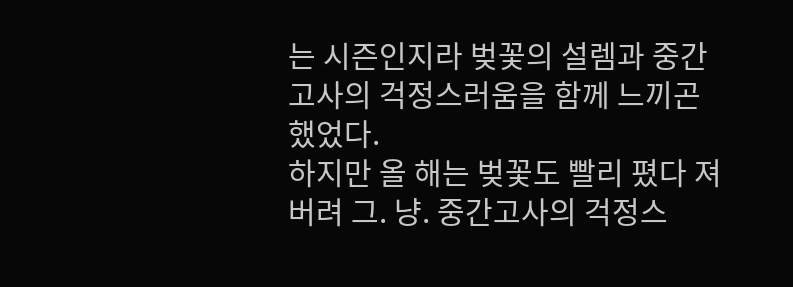는 시즌인지라 벚꽃의 설렘과 중간고사의 걱정스러움을 함께 느끼곤 했었다.
하지만 올 해는 벚꽃도 빨리 폈다 져버려 그. 냥. 중간고사의 걱정스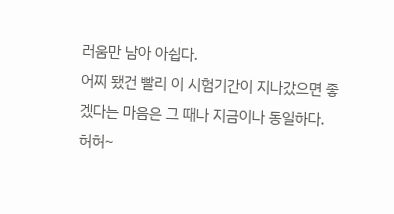러움만 남아 아쉽다.
어찌 됐건 빨리 이 시험기간이 지나갔으면 좋겠다는 마음은 그 때나 지금이나 동일하다. 허허~